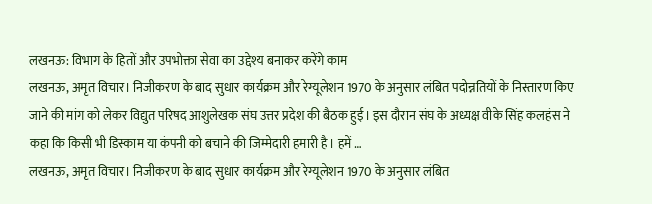लखनऊ: विभाग के हितों और उपभोक्ता सेवा का उद्देश्य बनाकर करेंगे काम
लखनऊ, अमृत विचार। निजीकरण के बाद सुधार कार्यक्रम और रेग्यूलेशन 1970 के अनुसार लंबित पदोन्नतियों के निस्तारण किए जाने की मांग को लेकर विद्युत परिषद आशुलेखक संघ उत्तर प्रदेश की बैठक हुई। इस दौरान संघ के अध्यक्ष वीके सिंह कलहंस ने कहा कि किसी भी डिस्काम या कंपनी को बचाने की जिम्मेदारी हमारी है। हमें …
लखनऊ, अमृत विचार। निजीकरण के बाद सुधार कार्यक्रम और रेग्यूलेशन 1970 के अनुसार लंबित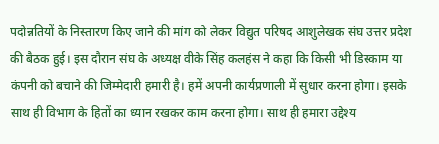पदोन्नतियों के निस्तारण किए जाने की मांग को लेकर विद्युत परिषद आशुलेखक संघ उत्तर प्रदेश की बैठक हुई। इस दौरान संघ के अध्यक्ष वीके सिंह कलहंस ने कहा कि किसी भी डिस्काम या कंपनी को बचाने की जिम्मेदारी हमारी है। हमें अपनी कार्यप्रणाली में सुधार करना होगा। इसके साथ ही विभाग के हितों का ध्यान रखकर काम करना होगा। साथ ही हमारा उद्देश्य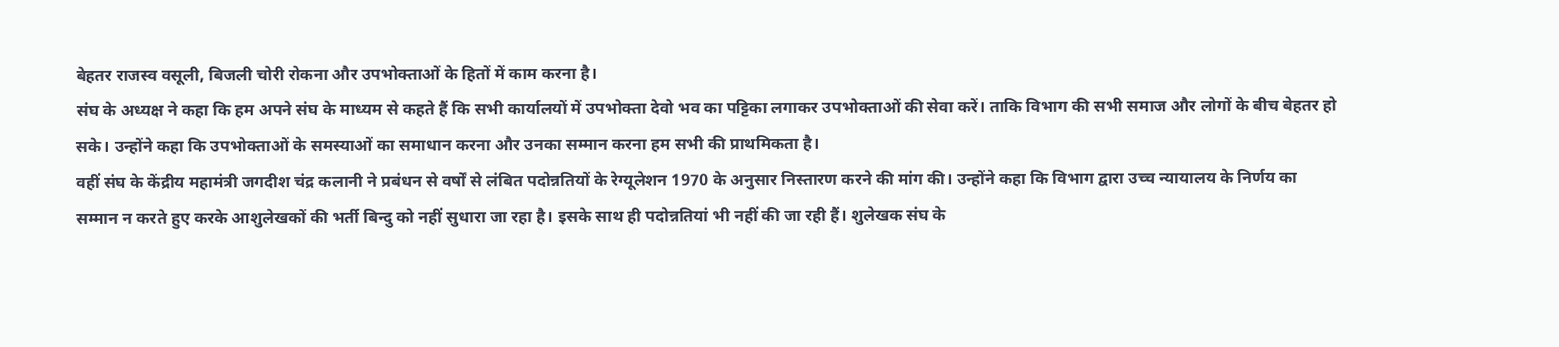बेहतर राजस्व वसूली, बिजली चोरी रोकना और उपभोक्ताओं के हितों में काम करना है।
संघ के अध्यक्ष ने कहा कि हम अपने संघ के माध्यम से कहते हैं कि सभी कार्यालयों में उपभोक्ता देवो भव का पट्टिका लगाकर उपभोक्ताओं की सेवा करें। ताकि विभाग की सभी समाज और लोगों के बीच बेहतर हो सके। उन्होंने कहा कि उपभोक्ताओं के समस्याओं का समाधान करना और उनका सम्मान करना हम सभी की प्राथमिकता है।
वहीं संघ के केंद्रीय महामंत्री जगदीश चंद्र कलानी ने प्रबंधन से वर्षों से लंबित पदोन्नतियों के रेग्यूलेशन 1970 के अनुसार निस्तारण करने की मांग की। उन्होंने कहा कि विभाग द्वारा उच्च न्यायालय के निर्णय का सम्मान न करते हुए करके आशुलेखकों की भर्ती बिन्दु को नहीं सुधारा जा रहा है। इसके साथ ही पदोन्नतियां भी नहीं की जा रही हैं। शुलेखक संघ के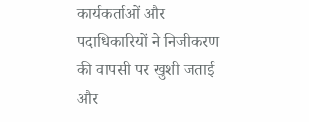कार्यकर्ताओं और पदाधिकारियों ने निजीकरण की वापसी पर खुशी जताई और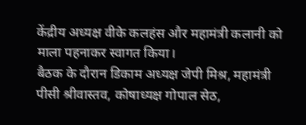केंद्रीय अध्यक्ष वीके कलहंस और महामंत्री कलानी को माला पहनाकर स्वागत किया।
बैठक के दौरान डिकाम अध्यक्ष जेपी मिश्र, महामंत्री पीसी श्रीवास्तव, कोषाध्यक्ष गोपाल सेठ,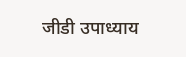जीडी उपाध्याय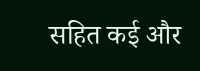सहित कई और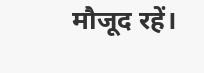मौजूद रहें।